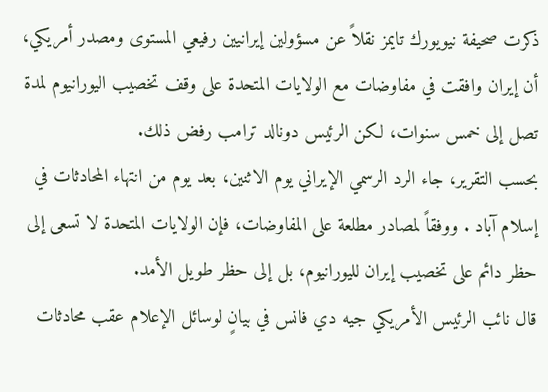ذكرت صحيفة نيويورك تايمز نقلاً عن مسؤولين إيرانيين رفيعي المستوى ومصدر أمريكي، أن إيران وافقت في مفاوضات مع الولايات المتحدة على وقف تخصيب اليورانيوم لمدة تصل إلى خمس سنوات، لكن الرئيس دونالد ترامب رفض ذلك.
بحسب التقرير، جاء الرد الرسمي الإيراني يوم الاثنين، بعد يوم من انتهاء المحادثات في إسلام آباد . ووفقاً لمصادر مطلعة على المفاوضات، فإن الولايات المتحدة لا تسعى إلى حظر دائم على تخصيب إيران لليورانيوم، بل إلى حظر طويل الأمد.
قال نائب الرئيس الأمريكي جيه دي فانس في بيانٍ لوسائل الإعلام عقب محادثات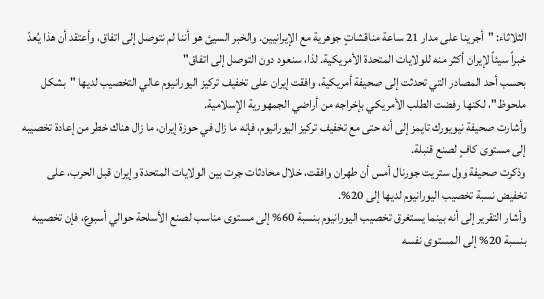الثلاثاء: "أجرينا على مدار 21 ساعة مناقشاتٍ جوهرية مع الإيرانيين. والخبر السيئ هو أننا لم نتوصل إلى اتفاق، وأعتقد أن هذا يُعدّ خبراً سيئاً لإيران أكثر منه للولايات المتحدة الأمريكية. لذا، سنعود دون التوصل إلى اتفاق"
بحسب أحد المصادر التي تحدثت إلى صحيفة أمريكية، وافقت إيران على تخفيف تركيز اليورانيوم عالي التخصيب لديها "بشكل ملحوظ"، لكنها رفضت الطلب الأمريكي بإخراجه من أراضي الجمهورية الإسلامية.
وأشارت صحيفة نيويورك تايمز إلى أنه حتى مع تخفيف تركيز اليورانيوم، فإنه ما زال في حوزة إيران، ما زال هناك خطر من إعادة تخصيبه إلى مستوى كافٍ لصنع قنبلة.
وذكرت صحيفة وول ستريت جورنال أمس أن طهران وافقت، خلال محادثات جرت بين الولايات المتحدة وإيران قبل الحرب، على تخفيض نسبة تخصيب اليورانيوم لديها إلى 20%.
وأشار التقرير إلى أنه بينما يستغرق تخصيب اليورانيوم بنسبة 60% إلى مستوى مناسب لصنع الأسلحة حوالي أسبوع، فإن تخصيبه بنسبة 20% إلى المستوى نفسه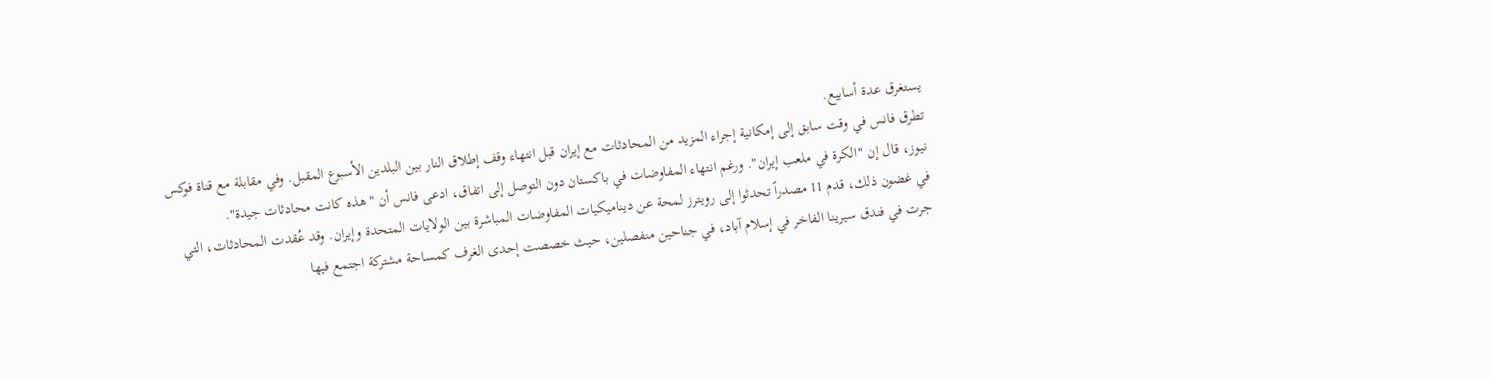يستغرق عدة أسابيع.
تطرق فانس في وقت سابق إلى إمكانية إجراء المزيد من المحادثات مع إيران قبل انتهاء وقف إطلاق النار بين البلدين الأسبوع المقبل. وفي مقابلة مع قناة فوكس نيوز، قال إن "الكرة في ملعب إيران". ورغم انتهاء المفاوضات في باكستان دون التوصل إلى اتفاق، ادعى فانس أن "هذه كانت محادثات جيدة".
في غضون ذلك، قدم 11 مصدراً تحدثوا إلى رويترز لمحة عن ديناميكيات المفاوضات المباشرة بين الولايات المتحدة وإيران. وقد عُقدت المحادثات، التي جرت في فندق سيرينا الفاخر في إسلام آباد، في جناحين منفصلين، حيث خصصت إحدى الغرف كمساحة مشتركة اجتمع فيها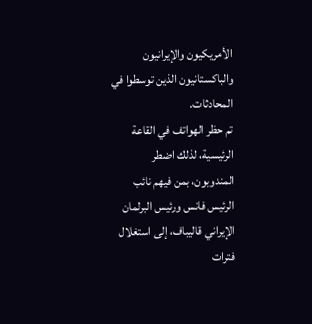الأمريكيون والإيرانيون والباكستانيون الذين توسطوا في المحادثات.
تم حظر الهواتف في القاعة الرئيسية، لذلك اضطر المندوبون، بمن فيهم نائب الرئيس فانس ورئيس البرلمان الإيراني قاليباف، إلى استغلال فترات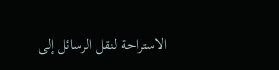الاستراحة لنقل الرسائل إلى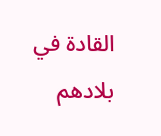القادة في بلادهم